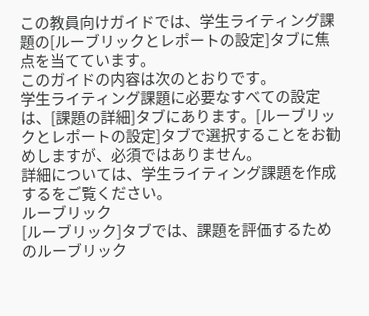この教員向けガイドでは、学生ライティング課題の[ルーブリックとレポートの設定]タブに焦点を当てています。
このガイドの内容は次のとおりです。
学生ライティング課題に必要なすべての設定は、[課題の詳細]タブにあります。[ルーブリックとレポートの設定]タブで選択することをお勧めしますが、必須ではありません。
詳細については、学生ライティング課題を作成するをご覧ください。
ルーブリック
[ルーブリック]タブでは、課題を評価するためのルーブリック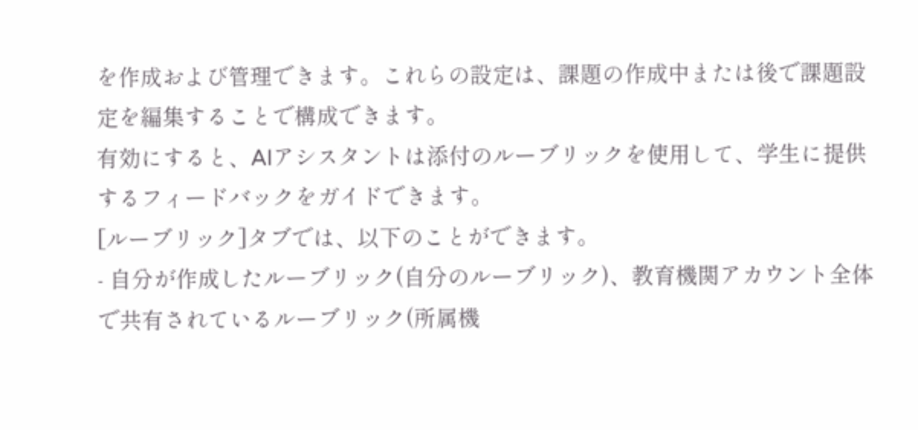を作成および管理できます。これらの設定は、課題の作成中または後で課題設定を編集することで構成できます。
有効にすると、AIアシスタントは添付のルーブリックを使用して、学生に提供するフィードバックをガイドできます。
[ルーブリック]タブでは、以下のことができます。
- 自分が作成したルーブリック(自分のルーブリック)、教育機関アカウント全体で共有されているルーブリック(所属機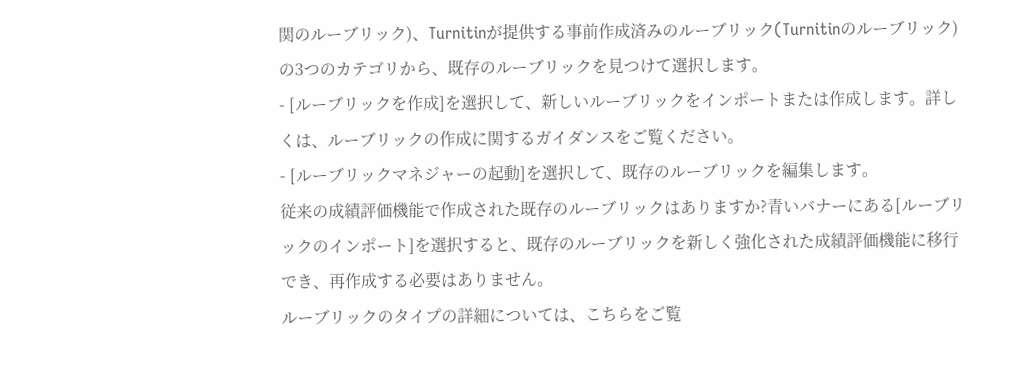関のルーブリック)、Turnitinが提供する事前作成済みのルーブリック(Turnitinのルーブリック)の3つのカテゴリから、既存のルーブリックを見つけて選択します。
- [ルーブリックを作成]を選択して、新しいルーブリックをインポートまたは作成します。詳しくは、ルーブリックの作成に関するガイダンスをご覧ください。
- [ルーブリックマネジャーの起動]を選択して、既存のルーブリックを編集します。
従来の成績評価機能で作成された既存のルーブリックはありますか?青いバナーにある[ルーブリックのインポート]を選択すると、既存のルーブリックを新しく強化された成績評価機能に移行でき、再作成する必要はありません。
ルーブリックのタイプの詳細については、こちらをご覧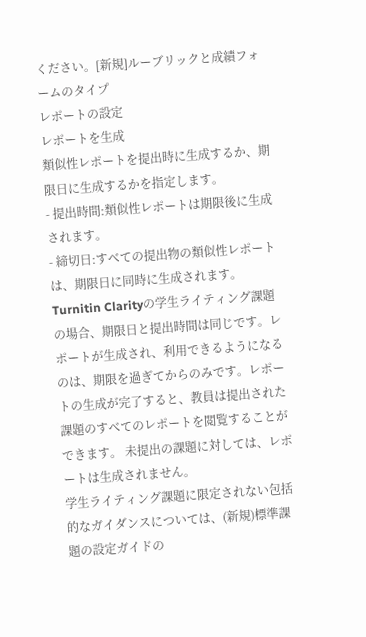ください。[新規]ルーブリックと成績フォームのタイプ
レポートの設定
レポートを生成
類似性レポートを提出時に生成するか、期限日に生成するかを指定します。
- 提出時間:類似性レポートは期限後に生成されます。
- 締切日:すべての提出物の類似性レポートは、期限日に同時に生成されます。
Turnitin Clarityの学生ライティング課題の場合、期限日と提出時間は同じです。レポートが生成され、利用できるようになるのは、期限を過ぎてからのみです。レポートの生成が完了すると、教員は提出された課題のすべてのレポートを閲覧することができます。 未提出の課題に対しては、レポートは生成されません。
学生ライティング課題に限定されない包括的なガイダンスについては、(新規)標準課題の設定ガイドの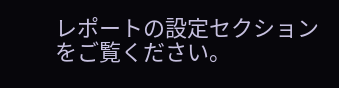レポートの設定セクションをご覧ください。